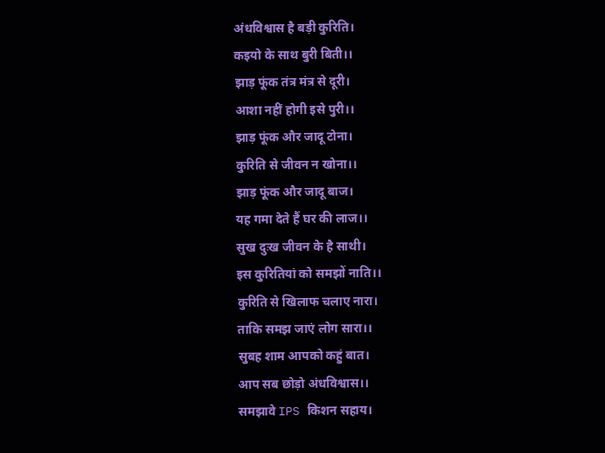अंधविश्वास है बड़ी कुरिति।
कइयो के साथ बुरी बिती।।
झाड़ फूंक तंत्र मंत्र से दूरी।
आशा नहीं होगी इसे पुरी।।
झाड़ फूंक और जादू टोना।
कुरिति से जीवन न खोना।।
झाड़ फूंक और जादू बाज।
यह गमा देते हैं घर की लाज।।
सुख दुःख जीवन के है साथी।
इस कुरितियां को समझों नाति।।
कुरिति से खिलाफ चलाए नारा।
ताकि समझ जाएं लोग सारा।।
सुबह शाम आपको कहुं बात।
आप सब छोड़ो अंधविश्वास।।
समझावे IPS किशन सहाय।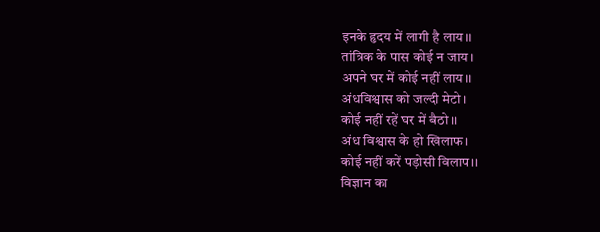इनके हृदय में लागी है लाय।।
तांत्रिक के पास कोई न जाय।
अपने घर में कोई नहीं लाय।।
अंधविश्वास को जल्दी मेटो।
कोई नहीं रहें घर में बैठो।।
अंध विश्वास के हो खिलाफ।
कोई नहीं करें पड़ोसी विलाप।।
विज्ञान का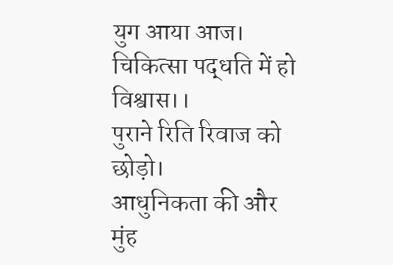युग आया आज।
चिकित्सा पद्धति में हो विश्वास।।
पुराने रिति रिवाज को छोड़ो।
आधुनिकता की और मुंह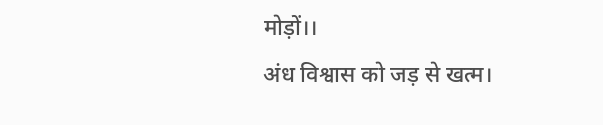मोड़ों।।
अंध विश्वास को जड़ से खत्म।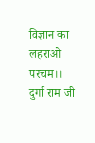विज्ञान का लहराओ परचम।।
दुर्गा राम जी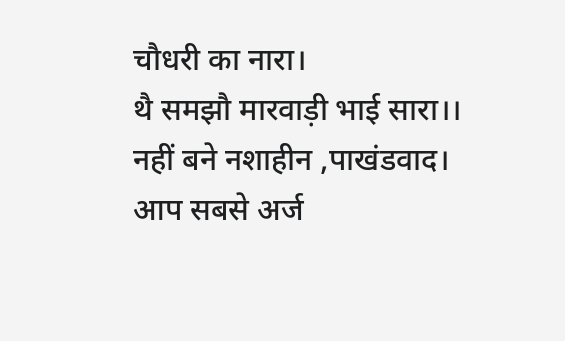चौधरी का नारा।
थै समझौ मारवाड़ी भाई सारा।।
नहीं बने नशाहीन ,पाखंडवाद।
आप सबसे अर्ज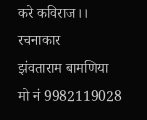करे कविराज।।
रचनाकार
झंवताराम बामणिया
मो नं 9982119028